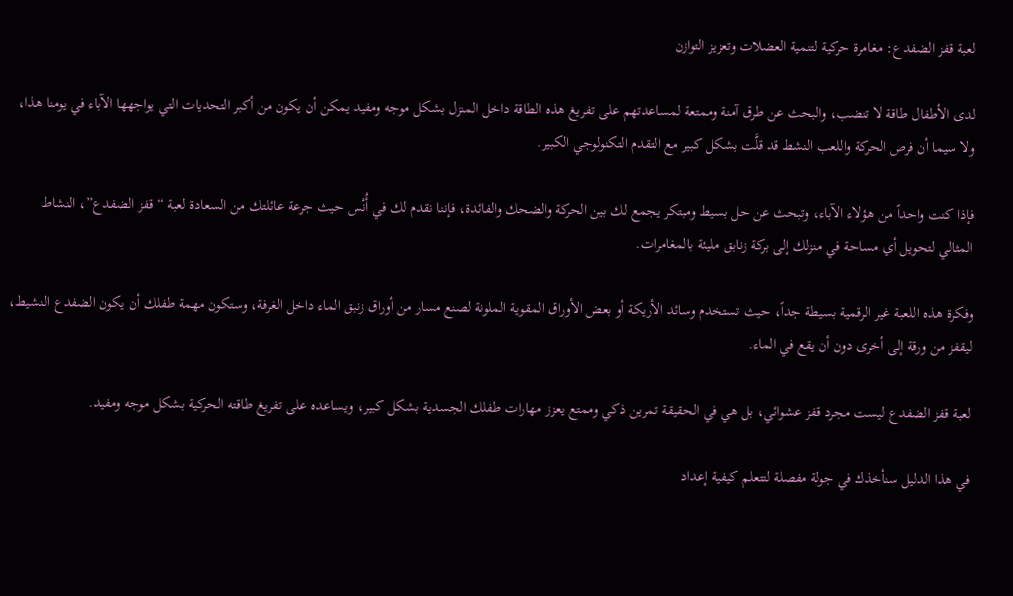لعبة قفز الضفدع: مغامرة حركية لتنمية العضلات وتعزيز التوازن

لدى الأطفال طاقة لا تنضب، والبحث عن طرق آمنة وممتعة لمساعدتهم على تفريغ هذه الطاقة داخل المنزل بشكل موجه ومفيد يمكن أن يكون من أكبر التحديات التي يواجهها الآباء في يومنا هذا، ولا سيما أن فرص الحركة واللعب النشط قد قلَّت بشكل كبير مع التقدم التكنولوجي الكبير.

فإذا كنت واحداً من هؤلاء الآباء، وتبحث عن حل بسيط ومبتكر يجمع لك بين الحركة والضحك والفائدة، فإننا نقدم لك في أُنْس حيث جرعة عائلتك من السعادة لعبة “قفز الضفدع”، النشاط المثالي لتحويل أي مساحة في منزلك إلى بركة زنابق مليئة بالمغامرات.

وفكرة هذه اللعبة غير الرقمية بسيطة جداً، حيث تستخدم وسائد الأريكة أو بعض الأوراق المقوية الملونة لصنع مسار من أوراق زنبق الماء داخل الغرفة، وستكون مهمة طفلك أن يكون الضفدع النشيط، ليقفز من ورقة إلى أخرى دون أن يقع في الماء.

لعبة قفز الضفدع ليست مجرد قفز عشوائي، بل هي في الحقيقة تمرين ذكي وممتع يعزز مهارات طفلك الجسدية بشكل كبير، ويساعده على تفريغ طاقته الحركية بشكل موجه ومفيد.

في هذا الدليل سنأخذك في جولة مفصلة لتتعلم كيفية إعداد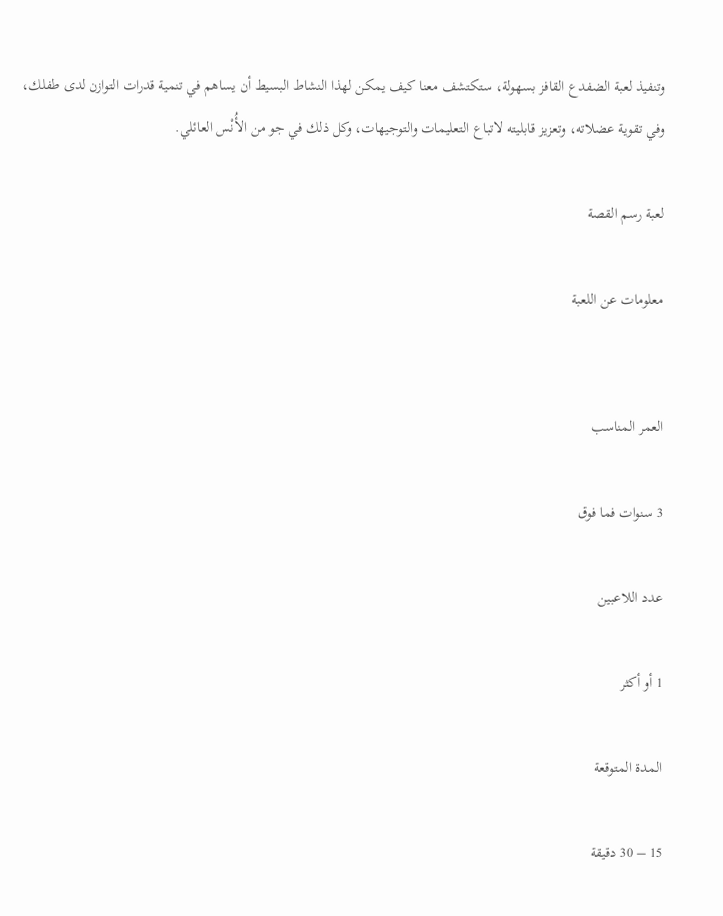وتنفيذ لعبة الضفدع القافز بسهولة، ستكتشف معنا كيف يمكن لهذا النشاط البسيط أن يساهم في تنمية قدرات التوازن لدى طفلك، وفي تقوية عضلاته، وتعزيز قابليته لاتباع التعليمات والتوجيهات، وكل ذلك في جو من الأُنْس العائلي.

لعبة رسم القصة

معلومات عن اللعبة


العمر المناسب

3 سنوات فما فوق

عدد اللاعبين

1 أو أكثر

المدة المتوقعة

15 – 30 دقيقة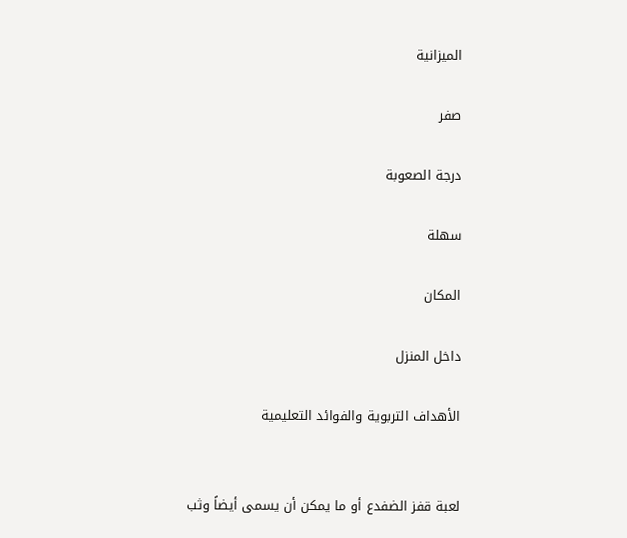الميزانية

صفر

درجة الصعوبة

سهلة

المكان

داخل المنزل

الأهداف التربوية والفوائد التعليمية


لعبة قفز الضفدع أو ما يمكن أن يسمى أيضاً وثب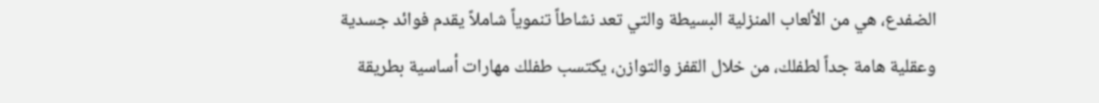الضفدع، هي من الألعاب المنزلية البسيطة والتي تعد نشاطاً تنموياً شاملاً يقدم فوائد جسدية وعقلية هامة جداً لطفلك، من خلال القفز والتوازن، يكتسب طفلك مهارات أساسية بطريقة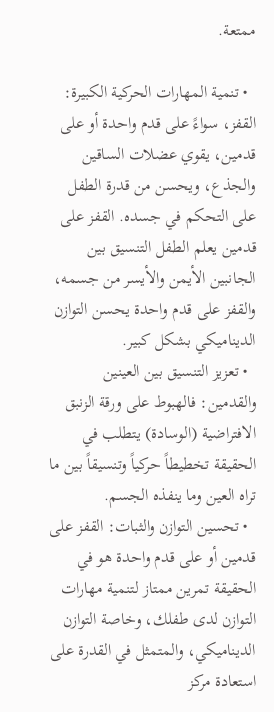ممتعة.

  • تنمية المهارات الحركية الكبيرة: القفز، سواءً على قدم واحدة أو على قدمين، يقوي عضلات الساقين والجذع، ويحسن من قدرة الطفل على التحكم في جسده. القفز على قدمين يعلم الطفل التنسيق بين الجانبين الأيمن والأيسر من جسمه، والقفز على قدم واحدة يحسن التوازن الديناميكي بشكل كبير.
  • تعزيز التنسيق بين العينين والقدمين: فالهبوط على ورقة الزنبق الافتراضية (الوسادة) يتطلب في الحقيقة تخطيطاً حركياً وتنسيقاً بين ما تراه العين وما ينفذه الجسم.
  • تحسين التوازن والثبات: القفز على قدمين أو على قدم واحدة هو في الحقيقة تمرين ممتاز لتنمية مهارات التوازن لدى طفلك، وخاصة التوازن الديناميكي، والمتمثل في القدرة على استعادة مركز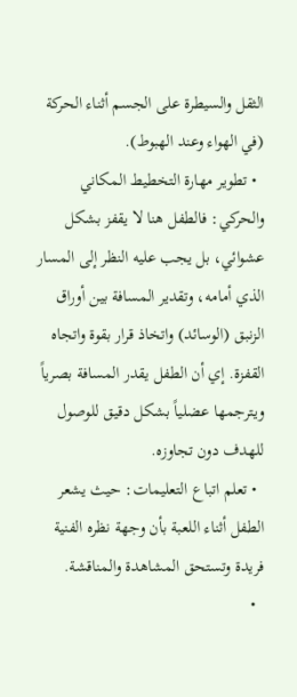الثقل والسيطرة على الجسم أثناء الحركة (في الهواء وعند الهبوط).
  • تطوير مهارة التخطيط المكاني والحركي: فالطفل هنا لا يقفز بشكل عشوائي، بل يجب عليه النظر إلى المسار الذي أمامه، وتقدير المسافة بين أوراق الزنبق (الوسائد) واتخاذ قرار بقوة واتجاه القفزة. إي أن الطفل يقدر المسافة بصرياً ويترجمها عضلياً بشكل دقيق للوصول للهدف دون تجاوزه.
  • تعلم اتباع التعليمات: حيث يشعر الطفل أثناء اللعبة بأن وجهة نظره الفنية فريدة وتستحق المشاهدة والمناقشة.
  •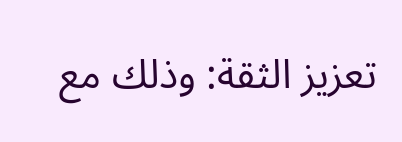تعزيز الثقة: وذلك مع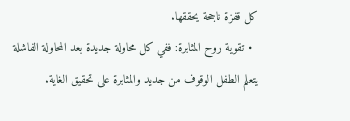كل قفزة ناجحة يحققها.
  • تقوية روح المثابرة: ففي كل محاولة جديدة بعد المحاولة الفاشلة يتعلم الطفل الوقوف من جديد والمثابرة على تحقيق الغاية.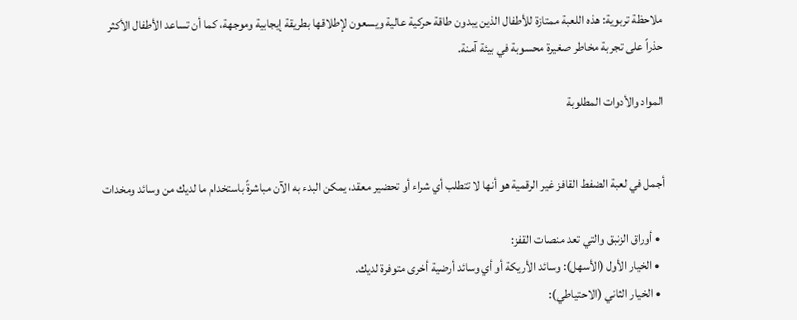ملاحظة تربوية: هذه اللعبة ممتازة للأطفال الذين يبدون طاقة حركية عالية ويسعون لإطلاقها بطريقة إيجابية وموجهة، كما أن تساعد الأطفال الأكثر حذراً على تجربة مخاطر صغيرة محسوبة في بيئة آمنة.

المواد والأدوات المطلوبة


أجمل في لعبة الضفط القافز غير الرقمية هو أنها لا تتطلب أي شراء أو تحضير معقد، يمكن البدء به الآن مباشرةً باستخدام ما لديك من وسائد ومخدات

  • أوراق الزنبق والتي تعد منصات القفز:
  • الخيار الأول (الأسهل): وسائد الأريكة أو أي وسائد أرضية أخرى متوفرة لديك.
  • الخيار الثاني (الاحتياطي):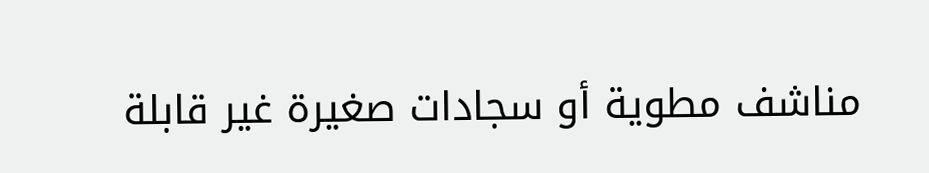مناشف مطوية أو سجادات صغيرة غير قابلة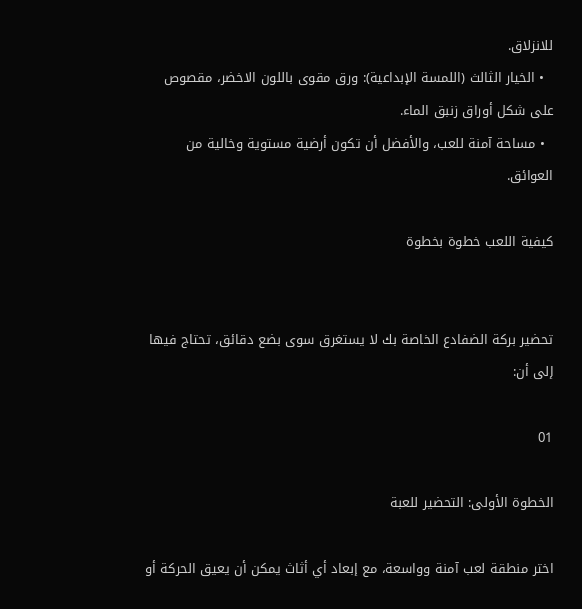للانزلاق.
  • الخيار الثالث (اللمسة الإبداعية): ورق مقوى باللون الاخضر، مقصوص على شكل أوراق زنبق الماء.
  • مساحة آمنة للعب، والأفضل أن تكون أرضية مستوية وخالية من العوائق.

كيفية اللعب خطوة بخطوة


تحضير بركة الضفادع الخاصة بك لا يستغرق سوى بضع دقائق، تحتاج فيها إلى أن:

01

الخطوة الأولى: التحضير للعبة

اختر منطقة لعب آمنة وواسعة، مع إبعاد أي أثاث يمكن أن يعيق الحركة أو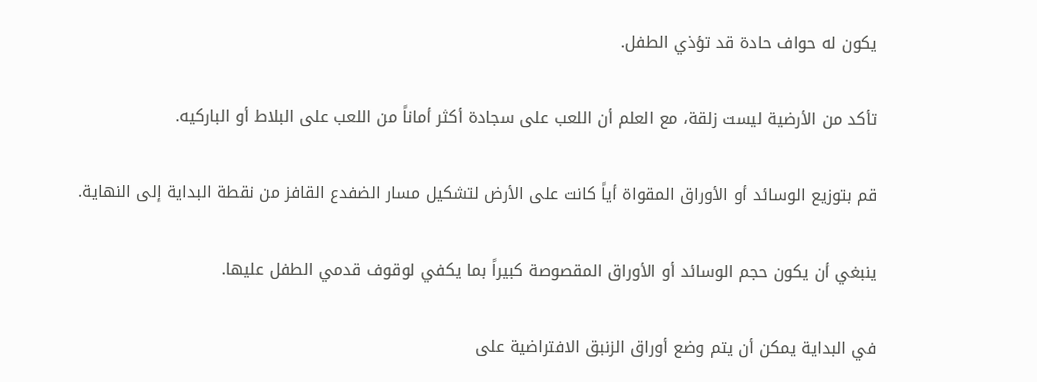يكون له حواف حادة قد تؤذي الطفل.

تأكد من الأرضية ليست زلقة، مع العلم أن اللعب على سجادة أكثر أماناً من اللعب على البلاط أو الباركيه.

قم بتوزيع الوسائد أو الأوراق المقواة أياً كانت على الأرض لتشكيل مسار الضفدع القافز من نقطة البداية إلى النهاية.

ينبغي أن يكون حجم الوسائد أو الأوراق المقصوصة كبيراً بما يكفي لوقوف قدمي الطفل عليها.

في البداية يمكن أن يتم وضع أوراق الزنبق الافتراضية على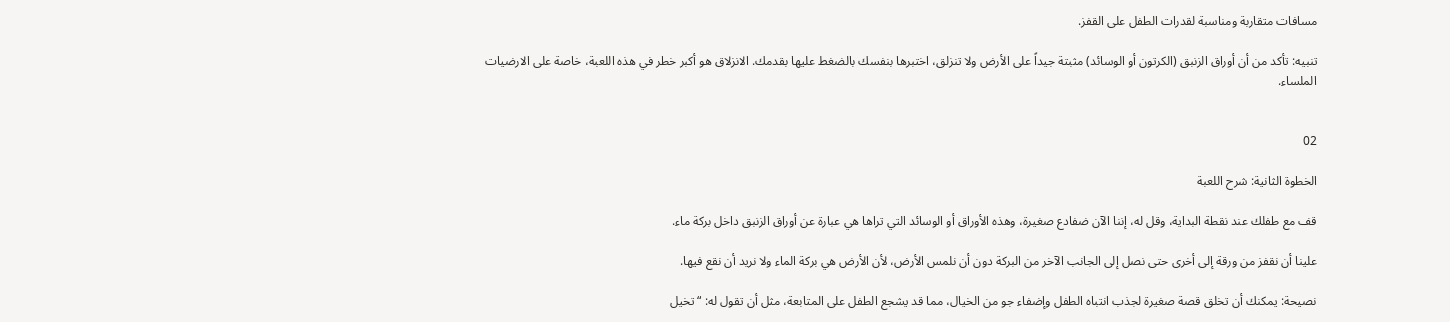مسافات متقاربة ومناسبة لقدرات الطفل على القفز.

تنبيه: تأكد من أن أوراق الزنبق (الكرتون أو الوسائد) مثبتة جيداً على الأرض ولا تنزلق، اختبرها بنفسك بالضغط عليها بقدمك. الانزلاق هو أكبر خطر في هذه اللعبة، خاصة على الارضيات الملساء.


02

الخطوة الثانية: شرح اللعبة

قف مع طفلك عند نقطة البداية، وقل له، إننا الآن ضفادع صغيرة، وهذه الأوراق أو الوسائد التي تراها هي عبارة عن أوراق الزنبق داخل بركة ماء.

علينا أن نقفز من ورقة إلى أخرى حتى نصل إلى الجانب الآخر من البركة دون أن نلمس الأرض، لأن الأرض هي بركة الماء ولا نريد أن نقع فيها.

نصيحة: يمكنك أن تخلق قصة صغيرة لجذب انتباه الطفل وإضفاء جو من الخيال، مما قد يشجع الطفل على المتابعة، مثل أن تقول له: “تخيل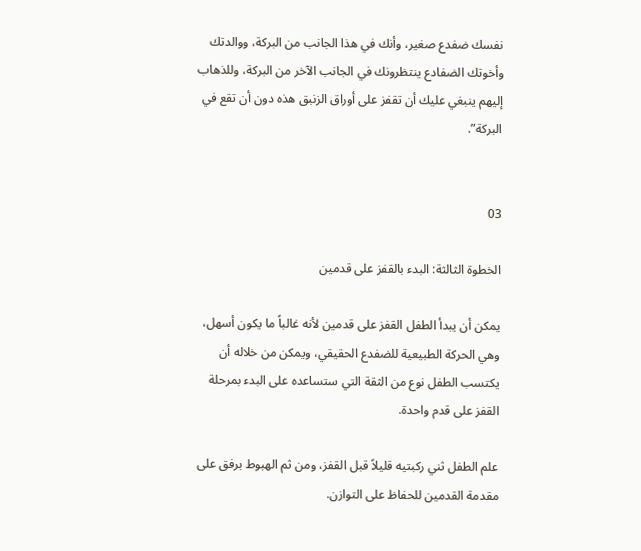نفسك ضفدع صغير، وأنك في هذا الجانب من البركة، ووالدتك وأخوتك الضفادع ينتظرونك في الجانب الآخر من البركة، وللذهاب إليهم ينبغي عليك أن تقفز على أوراق الزنبق هذه دون أن تقع في البركة”.


03

الخطوة الثالثة: البدء بالقفز على قدمين

يمكن أن يبدأ الطفل القفز على قدمين لأنه غالباً ما يكون أسهل، وهي الحركة الطبيعية للضفدع الحقيقي، ويمكن من خلاله أن يكتسب الطفل نوع من الثقة التي ستساعده على البدء بمرحلة القفز على قدم واحدة.

علم الطفل ثني ركبتيه قليلاً قبل القفز، ومن ثم الهبوط برفق على مقدمة القدمين للحفاظ على التوازن.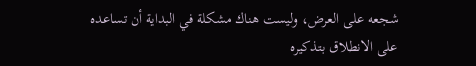شجعه على العرض، وليست هناك مشكلة في البداية أن تساعده على الانطلاق بتذكيره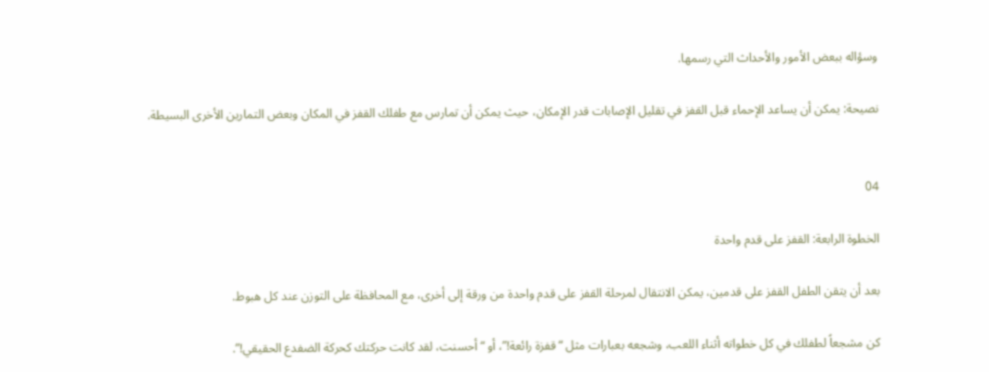وسؤاله ببعض الأمور والأحداث التي رسمها.

نصيحة: يمكن أن يساعد الإحماء قبل القفز في تقليل الإصابات قدر الإمكان، حيث يمكن أن تمارس مع طفلك القفز في المكان وبعض التمارين الأخرى البسيطة.


04

الخطوة الرابعة: القفز على قدم واحدة

بعد أن يتقن الطفل القفز على قدمين، يمكن الانتقال لمرحلة القفز على قدم واحدة من ورقة إلى أخرى، مع المحافظة على التوزن عند كل هبوط.

كن مشجعاً لطفلك في كل خطواته أثناء اللعب، وشجعه بعبارات مثل “قفزة رائعة!”، أو “أحسنت، لقد كانت حركتك كحركة الضفدع الحقيقي!”.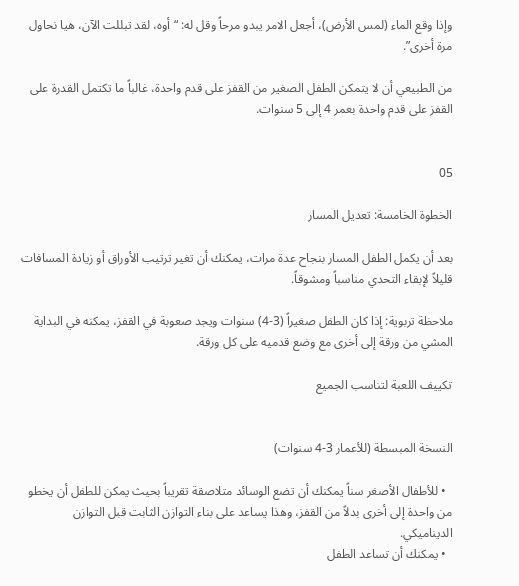وإذا وقع الماء (لمس الأرض)، أجعل الامر يبدو مرحاً وقل له: “أوه، لقد تبللت الآن، هيا نحاول مرة أخرى”.

من الطبيعي أن لا يتمكن الطفل الصغير من القفز على قدم واحدة، غالباً ما تكتمل القدرة على القفز على قدم واحدة بعمر 4 إلى 5 سنوات.


05

الخطوة الخامسة: تعديل المسار

بعد أن يكمل الطفل المسار بنجاح عدة مرات، يمكنك أن تغير ترتيب الأوراق أو زيادة المسافات قليلاً لإبقاء التحدي مناسباً ومشوقاً.

ملاحظة تربوية: إذا كان الطفل صغيراً (3-4) سنوات ويجد صعوبة في القفز، يمكنه في البداية المشي من ورقة إلى أخرى مع وضع قدميه على كل ورقة.

تكييف اللعبة لتناسب الجميع


النسخة المبسطة (للأعمار 3-4 سنوات)

  • للأطفال الأصغر سناً يمكنك أن تضع الوسائد متلاصقة تقريباً بحيث يمكن للطفل أن يخطو من واحدة إلى أخرى بدلاً من القفز، وهذا يساعد على بناء التوازن الثابت قبل التوازن الديناميكي.
  • يمكنك أن تساعد الطفل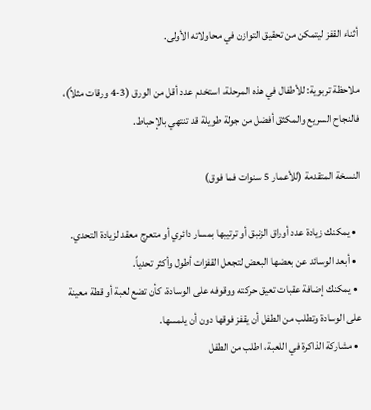أثناء القفز ليتمكن من تحقيق التوازن في محاولاته الأولى.

ملاحظة تربوية: للأطفال في هذه المرحلة، استخدم عدد أقل من الورق (3-4 ورقات مثلاً)، فالنجاح السريع والمكثق أفضل من جولة طويلة قد تنتهي بالإحباط.

النسخة المتقدمة (للأعمار 5 سنوات فما فوق)

  • يمكنك زيادة عدد أوراق الزنبق أو ترتيبها بمسار دائري أو متعرج معقد لزيادة التحدي.
  • أبعد الوسائد عن بعضها البعض لتجعل القفزات أطول وأكثر تحدياً.
  • يمكنك إضافة عقبات تعيق حركته ووقوفه على الوسادة، كأن تضع لعبة أو قطة معينة على الوسادة وتطلب من الطفل أن يقفز فوقها دون أن يلمسها.
  • مشاركة الذاكرة في اللعبة، اطلب من الطفل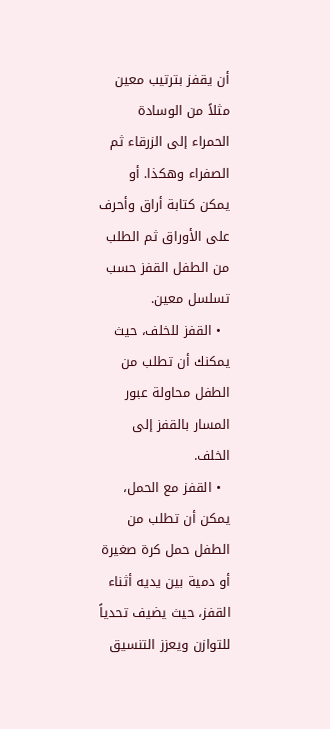أن يقفز بترتيب معين مثلاً من الوسادة الحمراء إلى الزرقاء ثم الصفراء وهكذا. أو يمكن كتابة أراق وأحرف على الأوراق ثم الطلب من الطفل القفز حسب تسلسل معين.
  • القفز للخلف، حيث يمكنك أن تطلب من الطفل محاولة عبور المسار بالقفز إلى الخلف.
  • القفز مع الحمل، يمكن أن تطلب من الطفل حمل كرة صغيرة أو دمية بين يديه أثناء القفز، حيث يضيف تحدياً للتوازن ويعزز التنسيق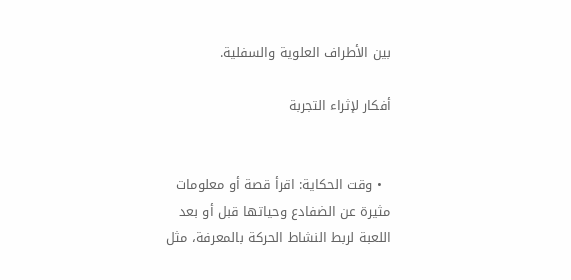بين الأطراف العلوية والسفلية.

أفكار لإثراء التجربة


  • وقت الحكاية: اقرأ قصة أو معلومات مثيرة عن الضفادع وحياتها قبل أو بعد اللعبة لربط النشاط الحركة بالمعرفة، مثل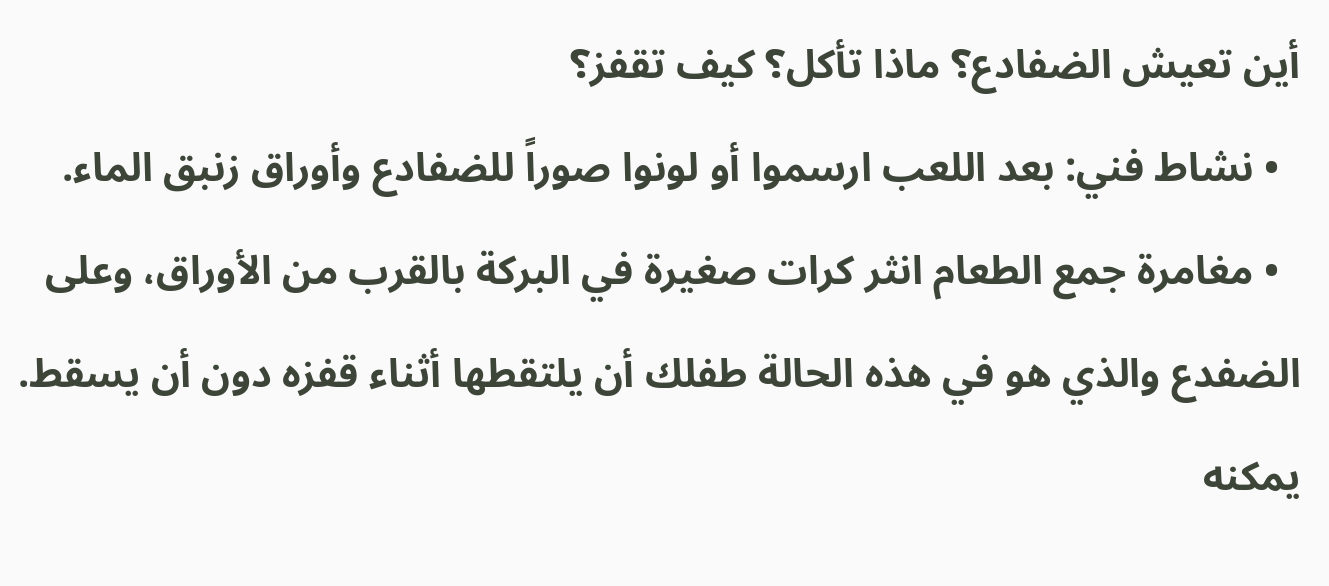أين تعيش الضفادع؟ ماذا تأكل؟ كيف تقفز؟
  • نشاط فني: بعد اللعب ارسموا أو لونوا صوراً للضفادع وأوراق زنبق الماء.
  • مغامرة جمع الطعام انثر كرات صغيرة في البركة بالقرب من الأوراق، وعلى الضفدع والذي هو في هذه الحالة طفلك أن يلتقطها أثناء قفزه دون أن يسقط. يمكنه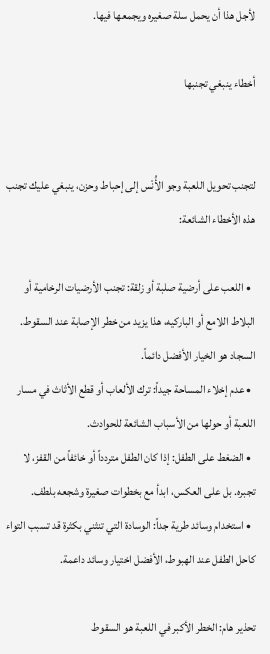لأجل هذا أن يحمل سلة صغيره ويجمعها فيها.

أخطاء ينبغي تجنبها


لتجنب تحويل اللعبة وجو الأُنْس إلى إحباط وحزن، ينبغي عليك تجنب هذه الأخطاء الشائعة:

  • اللعب على أرضية صلبة أو زلقة: تجنب الأرضيات الرخامية أو البلاط اللامع أو الباركيه، هذا يزيد من خطر الإصابة عند السقوط. السجاد هو الخيار الأفضل دائماً.
  • عدم إخلاء المساحة جيداً: ترك الألعاب أو قطع الأثاث في مسار اللعبة أو حولها من الأسباب الشائعة للحوادث.
  • الضغط على الطفل: إذا كان الطفل متردداً أو خائفاً من القفز، لا تجبره. بل على العكس، ابدأ مع بخطوات صغيرة وشجعه بلطف.
  • استخدام وسائد طرية جداً: الوسادة التي تنثني بكثرة قد تسبب التواء كاحل الطفل عند الهبوط، الأفضل اختيار وسائد داعمة.

تحذير هام: الخطر الأكبر في اللعبة هو السقوط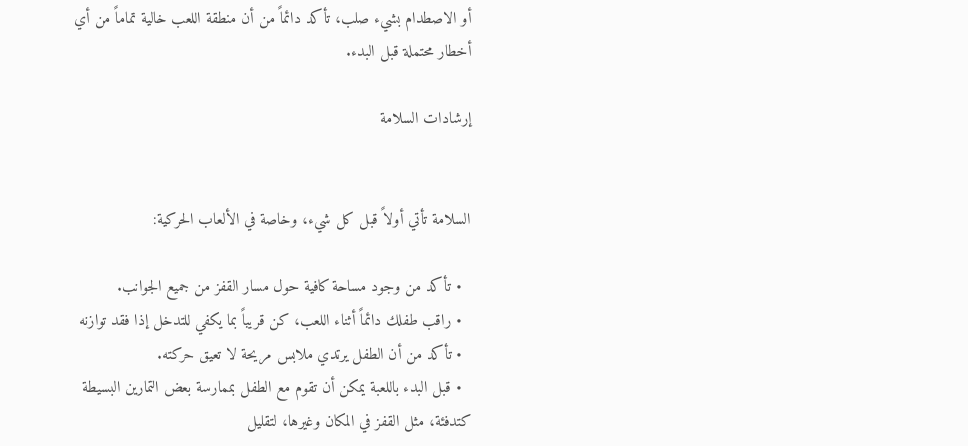أو الاصطدام بشيء صلب، تأكد دائماً من أن منطقة اللعب خالية تماماً من أي أخطار محتملة قبل البدء.

إرشادات السلامة


السلامة تأتي أولاً قبل كل شيء، وخاصة في الألعاب الحركية:

  • تأكد من وجود مساحة كافية حول مسار القفز من جميع الجوانب.
  • راقب طفلك دائماً أثناء اللعب، كن قريباً بما يكفي للتدخل إذا فقد توازنه
  • تأكد من أن الطفل يرتدي ملابس مريحة لا تعيق حركته.
  • قبل البدء باللعبة يمكن أن تقوم مع الطفل بممارسة بعض التمارين البسيطة كتدفئة، مثل القفز في المكان وغيرها، لتقليل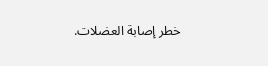خطر إصابة العضلات.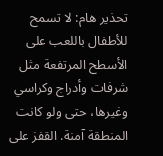تحذير هام: لا تسمح للأطفال باللعب على الأسطح المرتفعة مثل شرفات وأدراج وكراسي وغيرها، حتى ولو كانت المنطقة آمنة. القفز على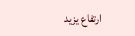ارتفاع يزيد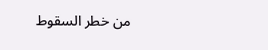من خطر السقوط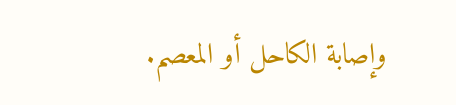وإصابة الكاحل أو المعصم.